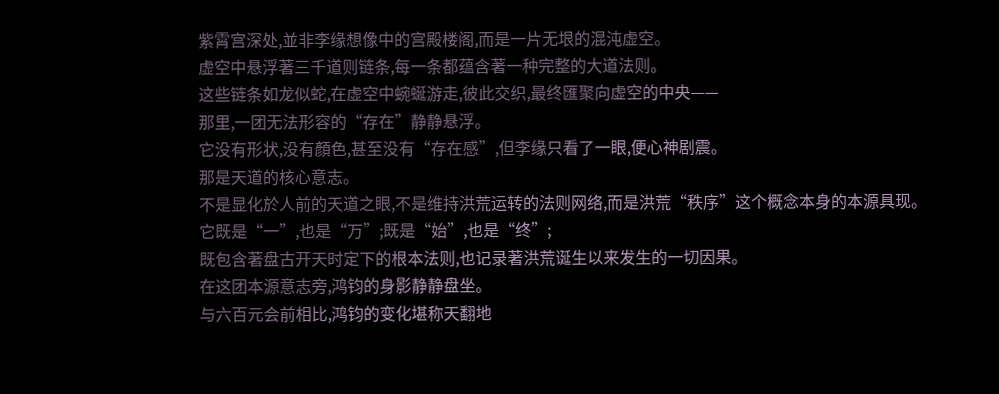紫霄宫深处,並非李缘想像中的宫殿楼阁,而是一片无垠的混沌虚空。
虚空中悬浮著三千道则链条,每一条都蕴含著一种完整的大道法则。
这些链条如龙似蛇,在虚空中蜿蜒游走,彼此交织,最终匯聚向虚空的中央——
那里,一团无法形容的“存在”静静悬浮。
它没有形状,没有顏色,甚至没有“存在感”,但李缘只看了一眼,便心神剧震。
那是天道的核心意志。
不是显化於人前的天道之眼,不是维持洪荒运转的法则网络,而是洪荒“秩序”这个概念本身的本源具现。
它既是“一”,也是“万”;既是“始”,也是“终”;
既包含著盘古开天时定下的根本法则,也记录著洪荒诞生以来发生的一切因果。
在这团本源意志旁,鸿钧的身影静静盘坐。
与六百元会前相比,鸿钧的变化堪称天翻地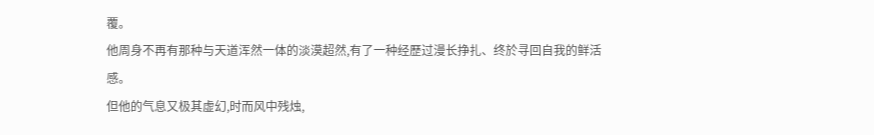覆。
他周身不再有那种与天道浑然一体的淡漠超然,有了一种经歷过漫长挣扎、终於寻回自我的鲜活感。
但他的气息又极其虚幻,时而风中残烛,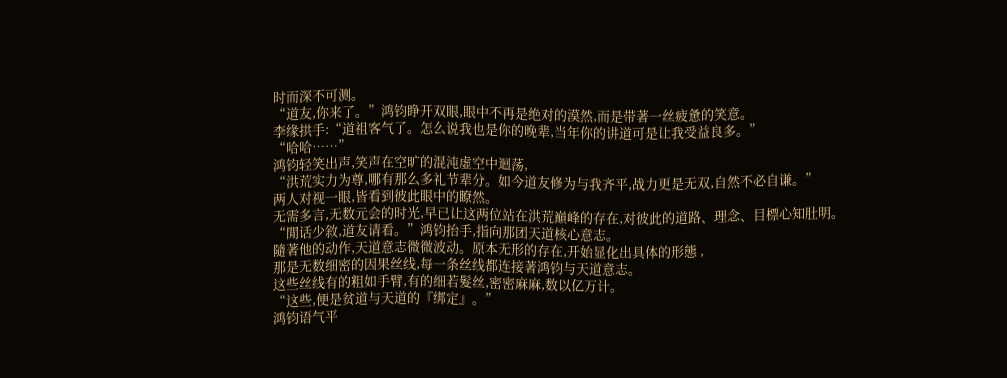时而深不可测。
“道友,你来了。”鸿钧睁开双眼,眼中不再是绝对的漠然,而是带著一丝疲惫的笑意。
李缘拱手:“道祖客气了。怎么说我也是你的晚辈,当年你的讲道可是让我受益良多。”
“哈哈……”
鸿钧轻笑出声,笑声在空旷的混沌虚空中迴荡,
“洪荒实力为尊,哪有那么多礼节辈分。如今道友修为与我齐平,战力更是无双,自然不必自谦。”
两人对视一眼,皆看到彼此眼中的瞭然。
无需多言,无数元会的时光,早已让这两位站在洪荒巔峰的存在,对彼此的道路、理念、目標心知肚明。
“閒话少敘,道友请看。”鸿钧抬手,指向那团天道核心意志。
隨著他的动作,天道意志微微波动。原本无形的存在,开始显化出具体的形態 ,
那是无数细密的因果丝线,每一条丝线都连接著鸿钧与天道意志。
这些丝线有的粗如手臂,有的细若髮丝,密密麻麻,数以亿万计。
“这些,便是贫道与天道的『绑定』。”
鸿钧语气平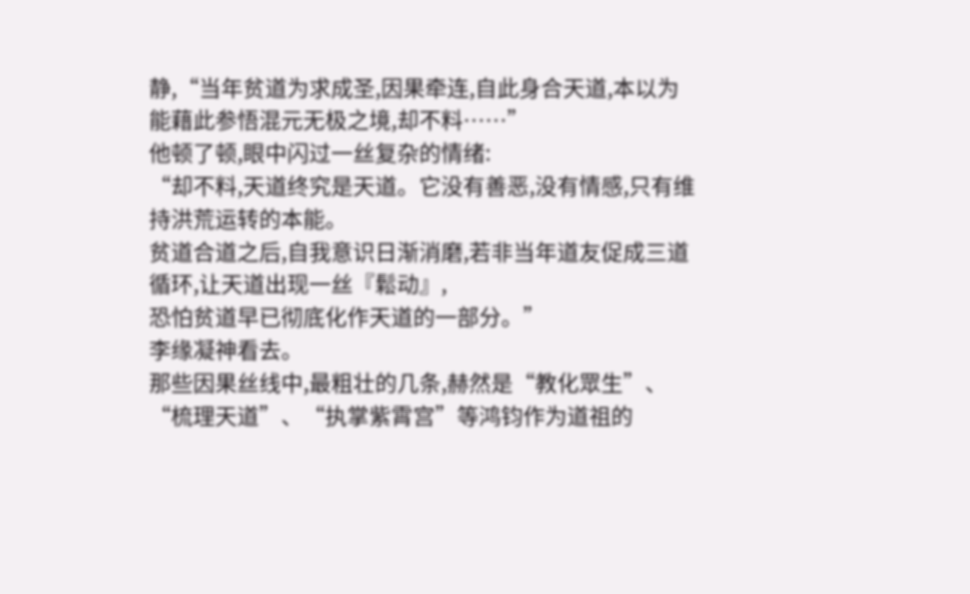静,“当年贫道为求成圣,因果牵连,自此身合天道,本以为能藉此参悟混元无极之境,却不料……”
他顿了顿,眼中闪过一丝复杂的情绪:
“却不料,天道终究是天道。它没有善恶,没有情感,只有维持洪荒运转的本能。
贫道合道之后,自我意识日渐消磨,若非当年道友促成三道循环,让天道出现一丝『鬆动』,
恐怕贫道早已彻底化作天道的一部分。”
李缘凝神看去。
那些因果丝线中,最粗壮的几条,赫然是“教化眾生”、“梳理天道”、“执掌紫霄宫”等鸿钧作为道祖的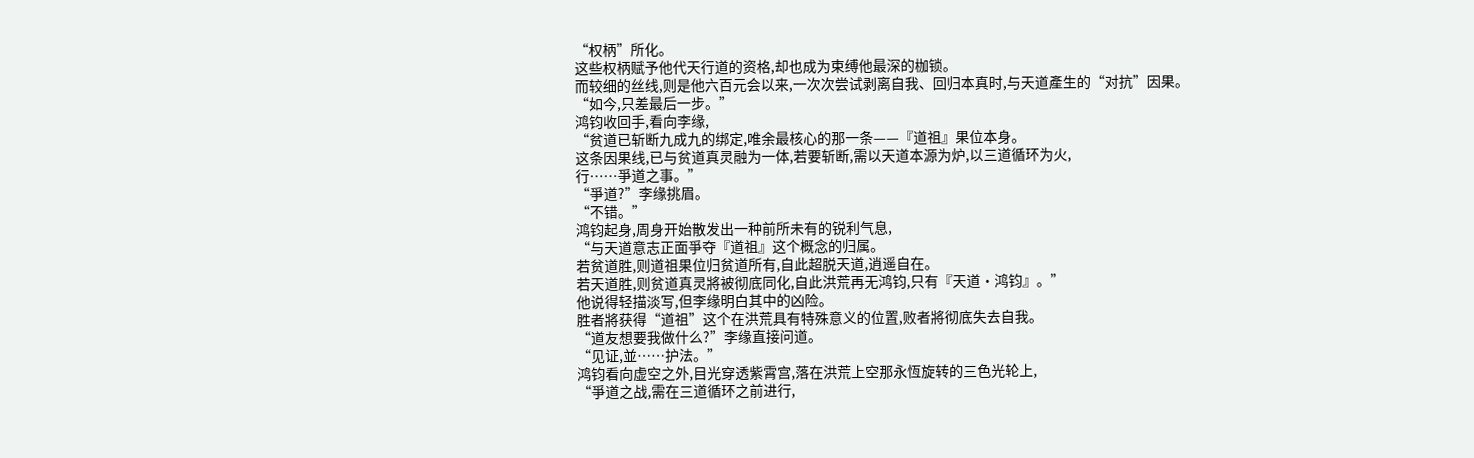“权柄”所化。
这些权柄赋予他代天行道的资格,却也成为束缚他最深的枷锁。
而较细的丝线,则是他六百元会以来,一次次尝试剥离自我、回归本真时,与天道產生的“对抗”因果。
“如今,只差最后一步。”
鸿钧收回手,看向李缘,
“贫道已斩断九成九的绑定,唯余最核心的那一条——『道祖』果位本身。
这条因果线,已与贫道真灵融为一体,若要斩断,需以天道本源为炉,以三道循环为火,
行……爭道之事。”
“爭道?”李缘挑眉。
“不错。”
鸿钧起身,周身开始散发出一种前所未有的锐利气息,
“与天道意志正面爭夺『道祖』这个概念的归属。
若贫道胜,则道祖果位归贫道所有,自此超脱天道,逍遥自在。
若天道胜,则贫道真灵將被彻底同化,自此洪荒再无鸿钧,只有『天道·鸿钧』。”
他说得轻描淡写,但李缘明白其中的凶险。
胜者將获得“道祖”这个在洪荒具有特殊意义的位置,败者將彻底失去自我。
“道友想要我做什么?”李缘直接问道。
“见证,並……护法。”
鸿钧看向虚空之外,目光穿透紫霄宫,落在洪荒上空那永恆旋转的三色光轮上,
“爭道之战,需在三道循环之前进行,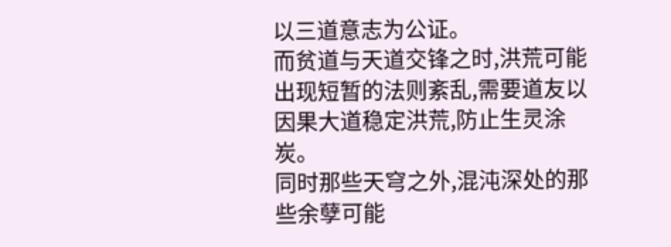以三道意志为公证。
而贫道与天道交锋之时,洪荒可能出现短暂的法则紊乱,需要道友以因果大道稳定洪荒,防止生灵涂炭。
同时那些天穹之外,混沌深处的那些余孽可能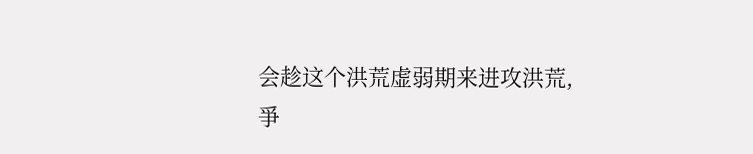会趁这个洪荒虚弱期来进攻洪荒,
爭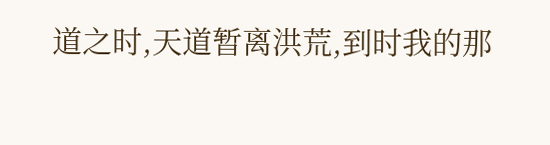道之时,天道暂离洪荒,到时我的那